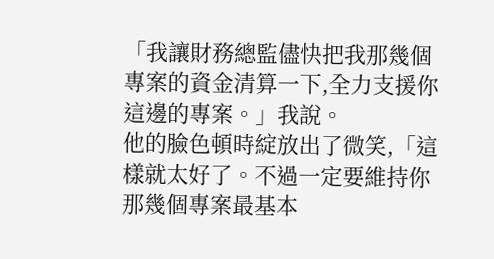「我讓財務總監儘快把我那幾個專案的資金清算一下,全力支援你這邊的專案。」我說。
他的臉色頓時綻放出了微笑,「這樣就太好了。不過一定要維持你那幾個專案最基本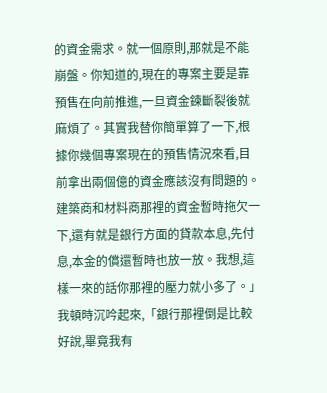的資金需求。就一個原則,那就是不能崩盤。你知道的,現在的專案主要是靠預售在向前推進,一旦資金鍊斷裂後就麻煩了。其實我替你簡單算了一下,根據你幾個專案現在的預售情況來看,目前拿出兩個億的資金應該沒有問題的。建築商和材料商那裡的資金暫時拖欠一下,還有就是銀行方面的貸款本息,先付息,本金的償還暫時也放一放。我想,這樣一來的話你那裡的壓力就小多了。」
我頓時沉吟起來,「銀行那裡倒是比較好說,畢竟我有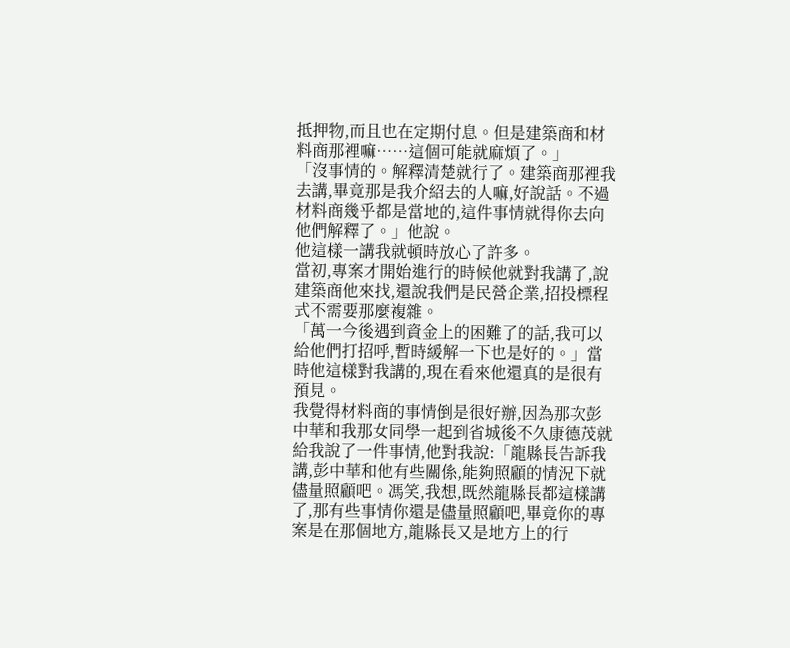抵押物,而且也在定期付息。但是建築商和材料商那裡嘛……這個可能就麻煩了。」
「沒事情的。解釋清楚就行了。建築商那裡我去講,畢竟那是我介紹去的人嘛,好說話。不過材料商幾乎都是當地的,這件事情就得你去向他們解釋了。」他說。
他這樣一講我就頓時放心了許多。
當初,專案才開始進行的時候他就對我講了,說建築商他來找,還說我們是民營企業,招投標程式不需要那麼複雜。
「萬一今後遇到資金上的困難了的話,我可以給他們打招呼,暫時緩解一下也是好的。」當時他這樣對我講的,現在看來他還真的是很有預見。
我覺得材料商的事情倒是很好辦,因為那次彭中華和我那女同學一起到省城後不久康德茂就給我說了一件事情,他對我說:「龍縣長告訴我講,彭中華和他有些關係,能夠照顧的情況下就儘量照顧吧。馮笑,我想,既然龍縣長都這樣講了,那有些事情你還是儘量照顧吧,畢竟你的專案是在那個地方,龍縣長又是地方上的行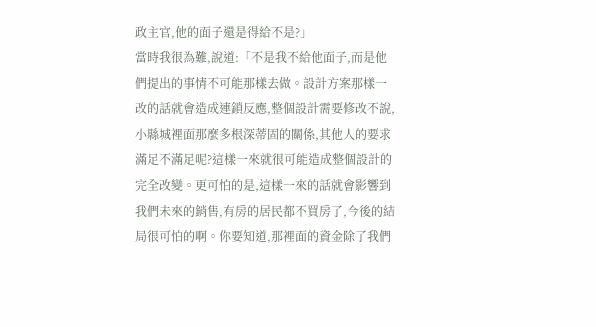政主官,他的面子還是得給不是?」
當時我很為難,說道:「不是我不給他面子,而是他們提出的事情不可能那樣去做。設計方案那樣一改的話就會造成連鎖反應,整個設計需要修改不說,小縣城裡面那麼多根深蒂固的關係,其他人的要求滿足不滿足呢?這樣一來就很可能造成整個設計的完全改變。更可怕的是,這樣一來的話就會影響到我們未來的銷售,有房的居民都不買房了,今後的結局很可怕的啊。你要知道,那裡面的資金除了我們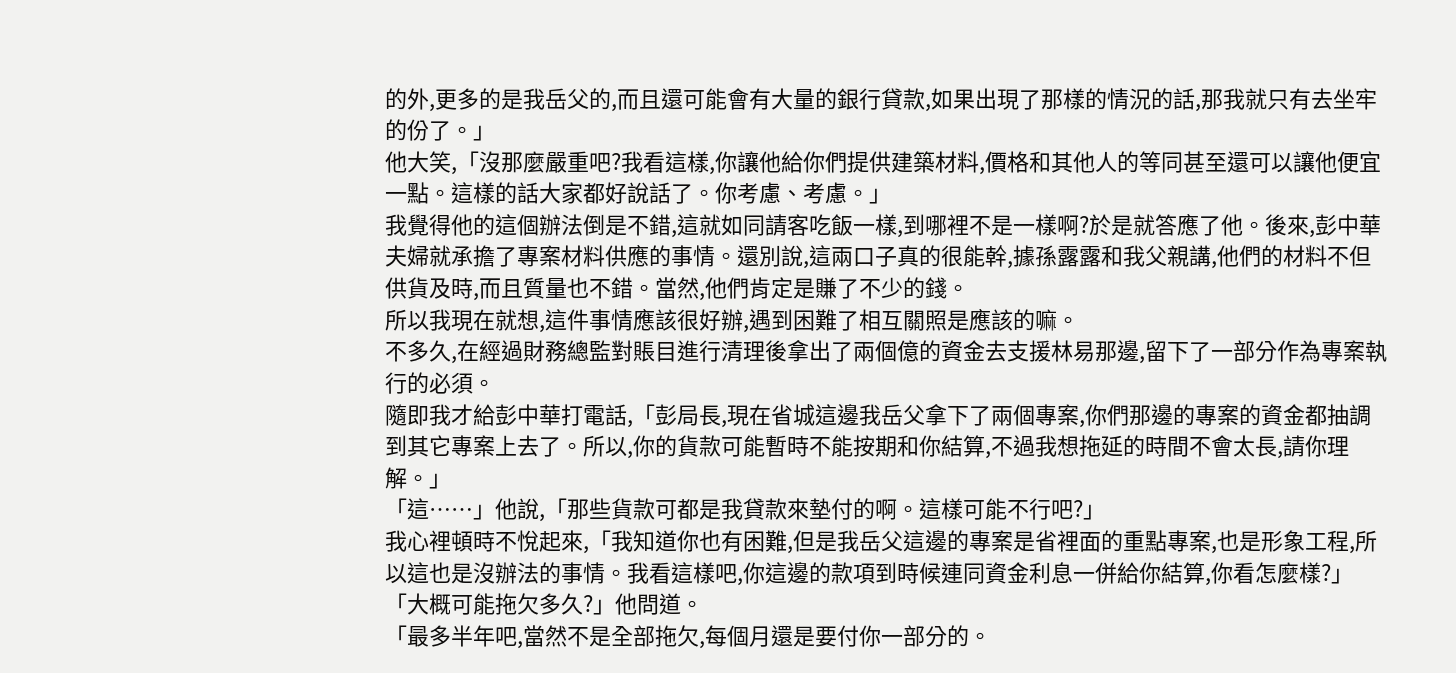的外,更多的是我岳父的,而且還可能會有大量的銀行貸款,如果出現了那樣的情況的話,那我就只有去坐牢的份了。」
他大笑,「沒那麼嚴重吧?我看這樣,你讓他給你們提供建築材料,價格和其他人的等同甚至還可以讓他便宜一點。這樣的話大家都好說話了。你考慮、考慮。」
我覺得他的這個辦法倒是不錯,這就如同請客吃飯一樣,到哪裡不是一樣啊?於是就答應了他。後來,彭中華夫婦就承擔了專案材料供應的事情。還別說,這兩口子真的很能幹,據孫露露和我父親講,他們的材料不但供貨及時,而且質量也不錯。當然,他們肯定是賺了不少的錢。
所以我現在就想,這件事情應該很好辦,遇到困難了相互關照是應該的嘛。
不多久,在經過財務總監對賬目進行清理後拿出了兩個億的資金去支援林易那邊,留下了一部分作為專案執行的必須。
隨即我才給彭中華打電話,「彭局長,現在省城這邊我岳父拿下了兩個專案,你們那邊的專案的資金都抽調到其它專案上去了。所以,你的貨款可能暫時不能按期和你結算,不過我想拖延的時間不會太長,請你理解。」
「這……」他說,「那些貨款可都是我貸款來墊付的啊。這樣可能不行吧?」
我心裡頓時不悅起來,「我知道你也有困難,但是我岳父這邊的專案是省裡面的重點專案,也是形象工程,所以這也是沒辦法的事情。我看這樣吧,你這邊的款項到時候連同資金利息一併給你結算,你看怎麼樣?」
「大概可能拖欠多久?」他問道。
「最多半年吧,當然不是全部拖欠,每個月還是要付你一部分的。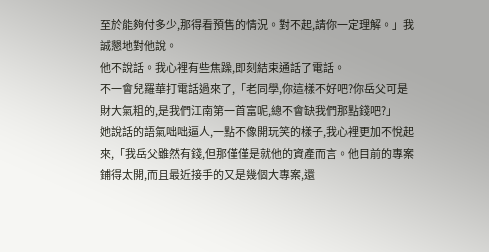至於能夠付多少,那得看預售的情況。對不起,請你一定理解。」我誠懇地對他說。
他不說話。我心裡有些焦躁,即刻結束通話了電話。
不一會兒羅華打電話過來了,「老同學,你這樣不好吧?你岳父可是財大氣粗的,是我們江南第一首富呢,總不會缺我們那點錢吧?」
她說話的語氣咄咄逼人,一點不像開玩笑的樣子,我心裡更加不悅起來,「我岳父雖然有錢,但那僅僅是就他的資產而言。他目前的專案鋪得太開,而且最近接手的又是幾個大專案,還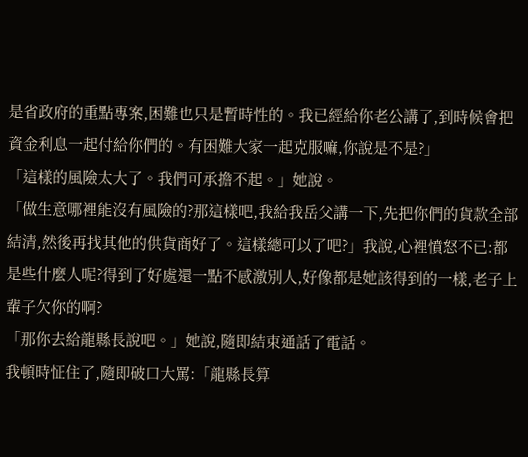是省政府的重點專案,困難也只是暫時性的。我已經給你老公講了,到時候會把資金利息一起付給你們的。有困難大家一起克服嘛,你說是不是?」
「這樣的風險太大了。我們可承擔不起。」她說。
「做生意哪裡能沒有風險的?那這樣吧,我給我岳父講一下,先把你們的貨款全部結清,然後再找其他的供貨商好了。這樣總可以了吧?」我說,心裡憤怒不已:都是些什麼人呢?得到了好處還一點不感激別人,好像都是她該得到的一樣,老子上輩子欠你的啊?
「那你去給龍縣長說吧。」她說,隨即結束通話了電話。
我頓時怔住了,隨即破口大罵:「龍縣長算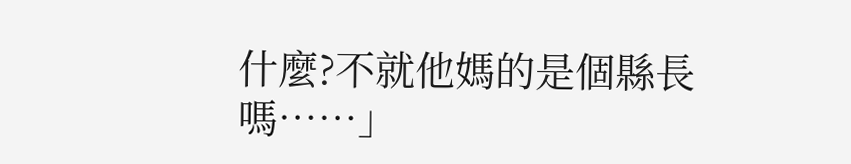什麼?不就他媽的是個縣長嗎……」